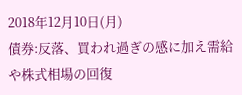2018年12月10日(月)
債券:反落、買われ過ぎの感に加え需給や株式相場の回復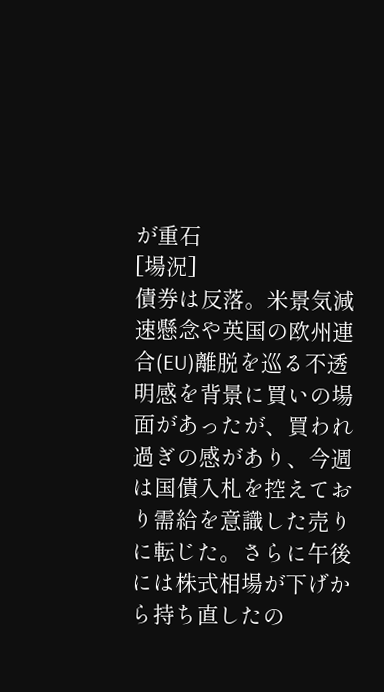が重石
[場況]
債券は反落。米景気減速懸念や英国の欧州連合(EU)離脱を巡る不透明感を背景に買いの場面があったが、買われ過ぎの感があり、今週は国債入札を控えており需給を意識した売りに転じた。さらに午後には株式相場が下げから持ち直したの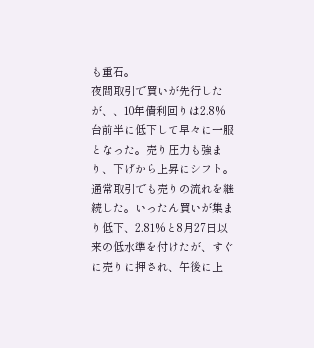も重石。
夜間取引で買いが先行したが、、10年債利回りは2.8%台前半に低下して早々に一服となった。売り圧力も強まり、下げから上昇にシフト。通常取引でも売りの流れを継続した。いったん買いが集まり低下、2.81%と8月27日以来の低水準を付けたが、すぐに売りに押され、午後に上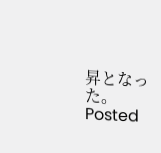昇となった。
Posted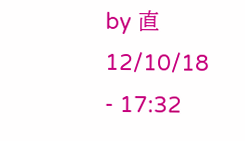by 直 12/10/18 - 17:32